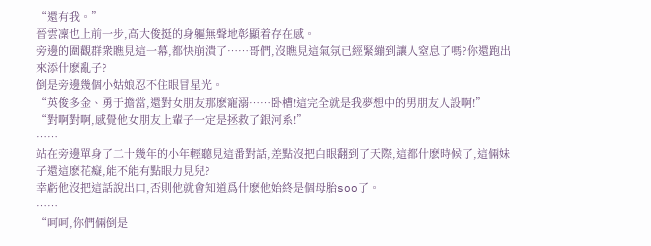“還有我。”
晉雲凜也上前一步,高大俊挺的身軀無聲地彰顯着存在感。
旁邊的圍觀群衆瞧見這一幕,都快崩潰了……哥們,沒瞧見這氣氛已經緊繃到讓人窒息了嗎?你還跑出來添什麽亂子?
倒是旁邊幾個小姑娘忍不住眼冒星光。
“英俊多金、勇于擔當,還對女朋友那麽寵溺……卧槽!這完全就是我夢想中的男朋友人設啊!”
“對啊對啊,感覺他女朋友上輩子一定是拯救了銀河系!”
……
站在旁邊單身了二十幾年的小年輕聽見這番對話,差點沒把白眼翻到了天際,這都什麽時候了,這倆妹子還這麽花癡,能不能有點眼力見兒?
幸虧他沒把這話說出口,否則他就會知道爲什麽他始終是個母胎soo了。
……
“呵呵,你們倆倒是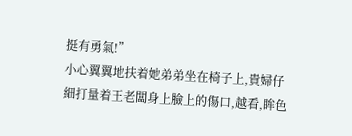挺有勇氣!”
小心翼翼地扶着她弟弟坐在椅子上,貴婦仔細打量着王老闆身上臉上的傷口,越看,眸色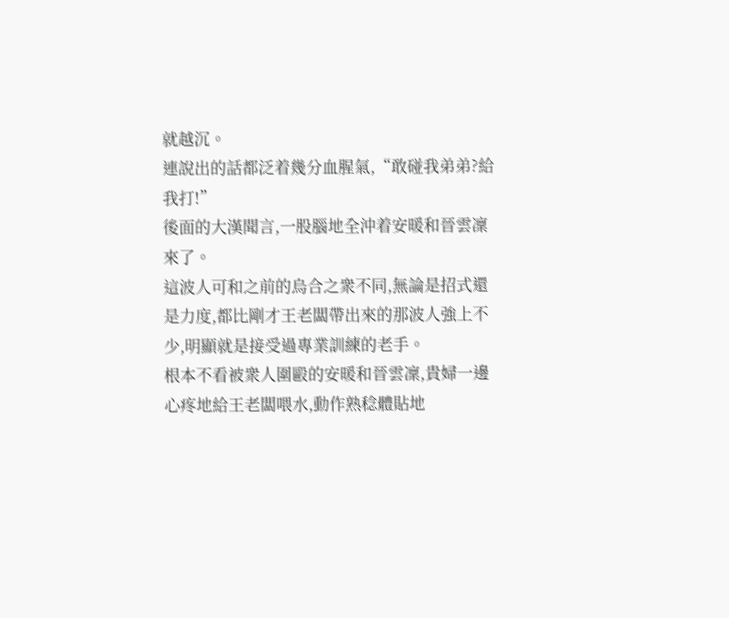就越沉。
連說出的話都泛着幾分血腥氣,“敢碰我弟弟?給我打!”
後面的大漢聞言,一股腦地全沖着安暖和晉雲凜來了。
這波人可和之前的烏合之衆不同,無論是招式還是力度,都比剛才王老闆帶出來的那波人強上不少,明顯就是接受過專業訓練的老手。
根本不看被衆人圍毆的安暖和晉雲凜,貴婦一邊心疼地給王老闆喂水,動作熟稔體貼地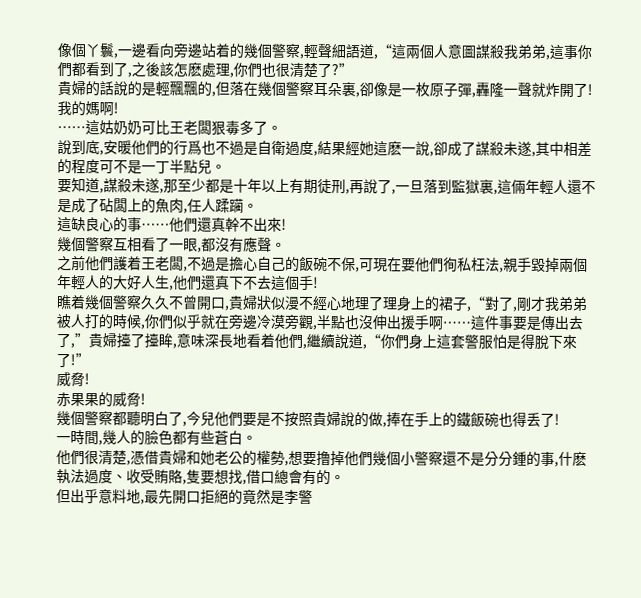像個丫鬟,一邊看向旁邊站着的幾個警察,輕聲細語道,“這兩個人意圖謀殺我弟弟,這事你們都看到了,之後該怎麽處理,你們也很清楚了?”
貴婦的話說的是輕飄飄的,但落在幾個警察耳朵裏,卻像是一枚原子彈,轟隆一聲就炸開了!
我的媽啊!
……這姑奶奶可比王老闆狠毒多了。
說到底,安暖他們的行爲也不過是自衛過度,結果經她這麽一說,卻成了謀殺未遂,其中相差的程度可不是一丁半點兒。
要知道,謀殺未遂,那至少都是十年以上有期徒刑,再說了,一旦落到監獄裏,這倆年輕人還不是成了砧闆上的魚肉,任人蹂躏。
這缺良心的事……他們還真幹不出來!
幾個警察互相看了一眼,都沒有應聲。
之前他們護着王老闆,不過是擔心自己的飯碗不保,可現在要他們徇私枉法,親手毀掉兩個年輕人的大好人生,他們還真下不去這個手!
瞧着幾個警察久久不曾開口,貴婦狀似漫不經心地理了理身上的裙子,“對了,剛才我弟弟被人打的時候,你們似乎就在旁邊冷漠旁觀,半點也沒伸出援手啊……這件事要是傳出去了,”貴婦擡了擡眸,意味深長地看着他們,繼續說道,“你們身上這套警服怕是得脫下來了!”
威脅!
赤果果的威脅!
幾個警察都聽明白了,今兒他們要是不按照貴婦說的做,捧在手上的鐵飯碗也得丢了!
一時間,幾人的臉色都有些蒼白。
他們很清楚,憑借貴婦和她老公的權勢,想要撸掉他們幾個小警察還不是分分鍾的事,什麽執法過度、收受賄賂,隻要想找,借口總會有的。
但出乎意料地,最先開口拒絕的竟然是李警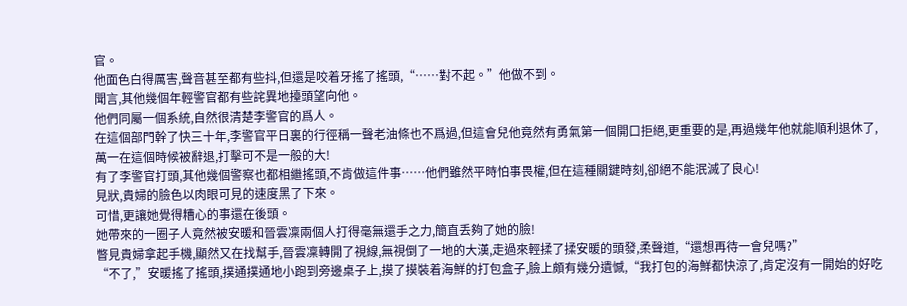官。
他面色白得厲害,聲音甚至都有些抖,但還是咬着牙搖了搖頭,“……對不起。”他做不到。
聞言,其他幾個年輕警官都有些詫異地擡頭望向他。
他們同屬一個系統,自然很清楚李警官的爲人。
在這個部門幹了快三十年,李警官平日裏的行徑稱一聲老油條也不爲過,但這會兒他竟然有勇氣第一個開口拒絕,更重要的是,再過幾年他就能順利退休了,萬一在這個時候被辭退,打擊可不是一般的大!
有了李警官打頭,其他幾個警察也都相繼搖頭,不肯做這件事……他們雖然平時怕事畏權,但在這種關鍵時刻,卻絕不能泯滅了良心!
見狀,貴婦的臉色以肉眼可見的速度黑了下來。
可惜,更讓她覺得糟心的事還在後頭。
她帶來的一圈子人竟然被安暖和晉雲凜兩個人打得毫無還手之力,簡直丢夠了她的臉!
瞥見貴婦拿起手機,顯然又在找幫手,晉雲凜轉開了視線,無視倒了一地的大漢,走過來輕揉了揉安暖的頭發,柔聲道,“還想再待一會兒嗎?”
“不了,”安暖搖了搖頭,撲通撲通地小跑到旁邊桌子上,摸了摸裝着海鮮的打包盒子,臉上頗有幾分遺憾,“我打包的海鮮都快涼了,肯定沒有一開始的好吃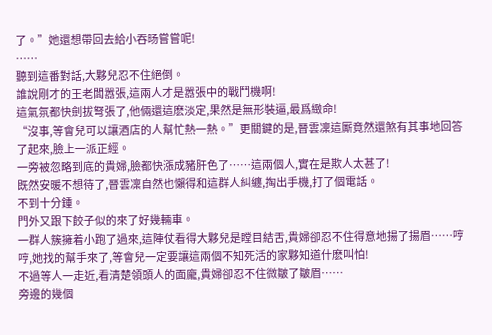了。”她還想帶回去給小吞旸嘗嘗呢!
……
聽到這番對話,大夥兒忍不住絕倒。
誰說剛才的王老闆嚣張,這兩人才是嚣張中的戰鬥機啊!
這氣氛都快劍拔弩張了,他倆還這麽淡定,果然是無形裝逼,最爲緻命!
“沒事,等會兒可以讓酒店的人幫忙熱一熱。”更關鍵的是,晉雲凜這厮竟然還煞有其事地回答了起來,臉上一派正經。
一旁被忽略到底的貴婦,臉都快漲成豬肝色了……這兩個人,實在是欺人太甚了!
既然安暖不想待了,晉雲凜自然也懶得和這群人糾纏,掏出手機,打了個電話。
不到十分鍾。
門外又跟下餃子似的來了好幾輛車。
一群人簇擁着小跑了過來,這陣仗看得大夥兒是瞠目結舌,貴婦卻忍不住得意地揚了揚眉……哼哼,她找的幫手來了,等會兒一定要讓這兩個不知死活的家夥知道什麽叫怕!
不過等人一走近,看清楚領頭人的面龐,貴婦卻忍不住微皺了皺眉……
旁邊的幾個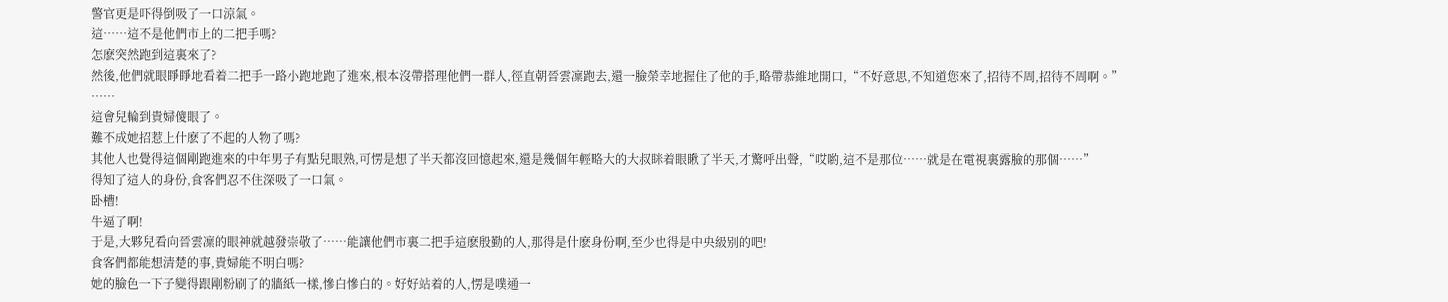警官更是吓得倒吸了一口涼氣。
這……這不是他們市上的二把手嗎?
怎麽突然跑到這裏來了?
然後,他們就眼睜睜地看着二把手一路小跑地跑了進來,根本沒帶搭理他們一群人,徑直朝晉雲凜跑去,還一臉榮幸地握住了他的手,略帶恭維地開口,“不好意思,不知道您來了,招待不周,招待不周啊。”
……
這會兒輪到貴婦傻眼了。
難不成她招惹上什麽了不起的人物了嗎?
其他人也覺得這個剛跑進來的中年男子有點兒眼熟,可愣是想了半天都沒回憶起來,還是幾個年輕略大的大叔眯着眼瞅了半天,才驚呼出聲,“哎喲,這不是那位……就是在電視裏露臉的那個……”
得知了這人的身份,食客們忍不住深吸了一口氣。
卧槽!
牛逼了啊!
于是,大夥兒看向晉雲凜的眼神就越發崇敬了……能讓他們市裏二把手這麽殷勤的人,那得是什麽身份啊,至少也得是中央級别的吧!
食客們都能想清楚的事,貴婦能不明白嗎?
她的臉色一下子變得跟剛粉刷了的牆紙一樣,慘白慘白的。好好站着的人,愣是噗通一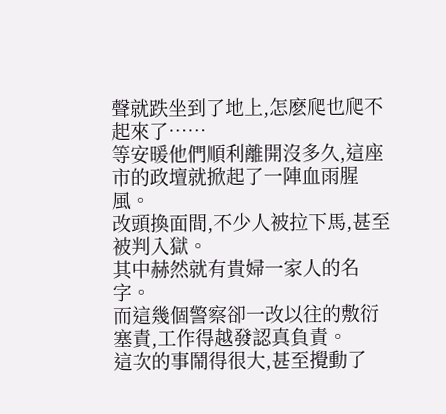聲就跌坐到了地上,怎麽爬也爬不起來了……
等安暖他們順利離開沒多久,這座市的政壇就掀起了一陣血雨腥風。
改頭換面間,不少人被拉下馬,甚至被判入獄。
其中赫然就有貴婦一家人的名字。
而這幾個警察卻一改以往的敷衍塞責,工作得越發認真負責。
這次的事鬧得很大,甚至攪動了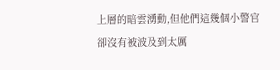上層的暗雲湧動,但他們這幾個小警官卻沒有被波及到太厲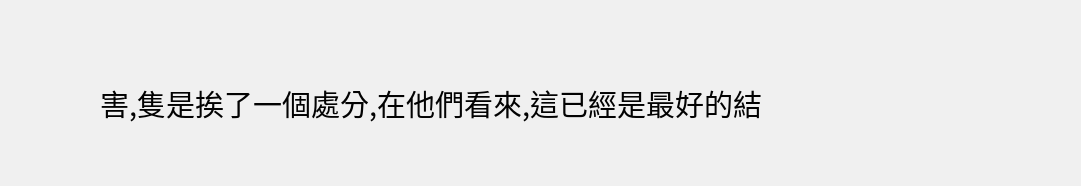害,隻是挨了一個處分,在他們看來,這已經是最好的結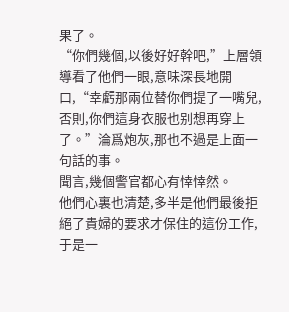果了。
“你們幾個,以後好好幹吧,”上層領導看了他們一眼,意味深長地開口,“幸虧那兩位替你們提了一嘴兒,否則,你們這身衣服也别想再穿上了。”淪爲炮灰,那也不過是上面一句話的事。
聞言,幾個警官都心有悻悻然。
他們心裏也清楚,多半是他們最後拒絕了貴婦的要求才保住的這份工作,于是一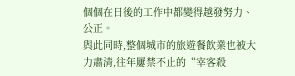個個在日後的工作中都變得越發努力、公正。
與此同時,整個城市的旅遊餐飲業也被大力肅清,往年屢禁不止的“宰客殺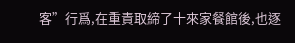客”行爲,在重責取締了十來家餐館後,也逐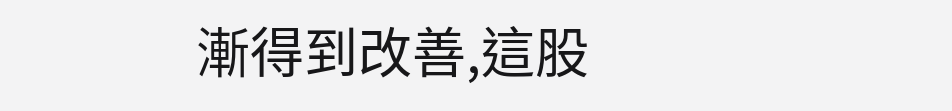漸得到改善,這股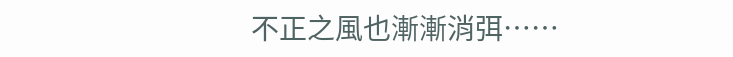不正之風也漸漸消弭……